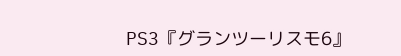PS3『グランツーリスモ6』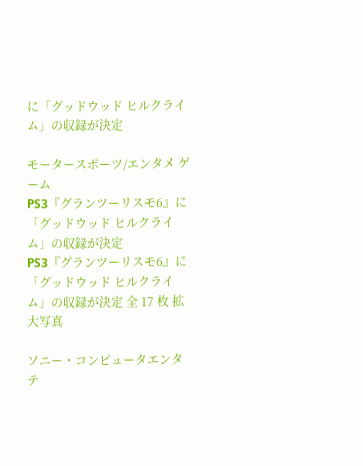に「グッドウッド ヒルクライム」の収録が決定

モータースポーツ/エンタメ ゲーム
PS3『グランツーリスモ6』に「グッドウッド ヒルクライム」の収録が決定
PS3『グランツーリスモ6』に「グッドウッド ヒルクライム」の収録が決定 全 17 枚 拡大写真

ソニー・コンピュータエンタテ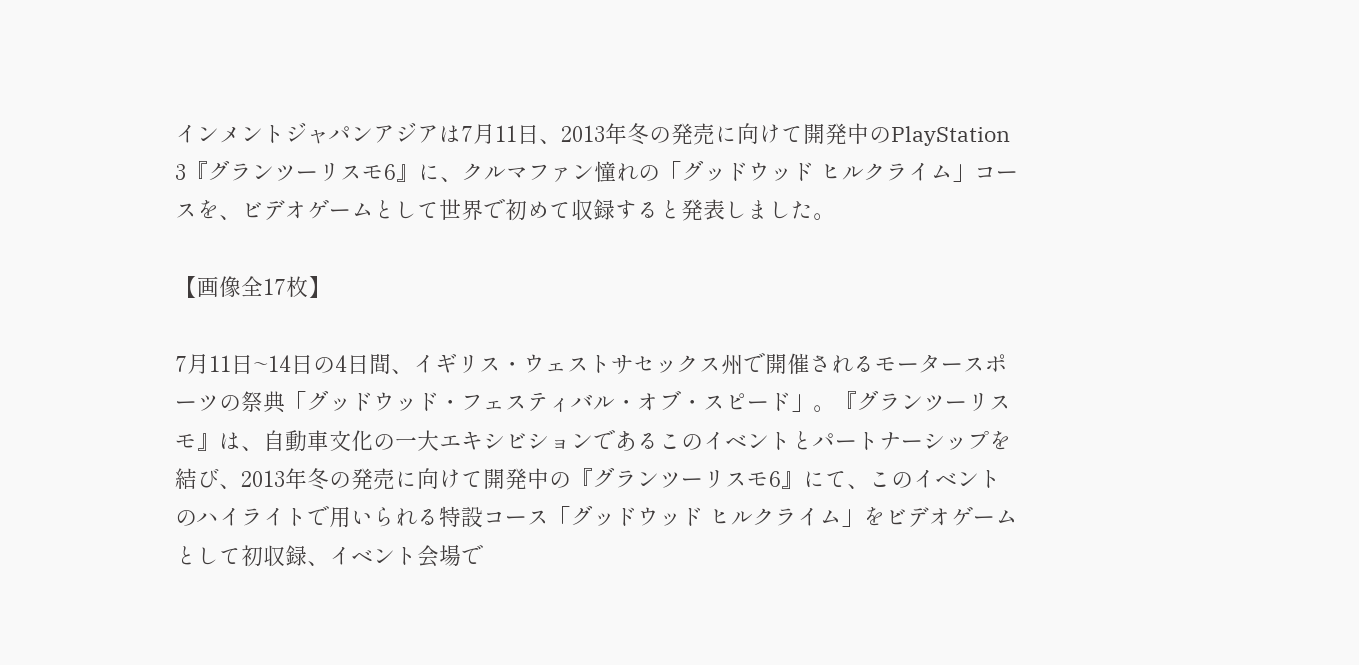インメントジャパンアジアは7月11日、2013年冬の発売に向けて開発中のPlayStation 3『グランツーリスモ6』に、クルマファン憧れの「グッドウッド ヒルクライム」コースを、ビデオゲームとして世界で初めて収録すると発表しました。

【画像全17枚】

7月11日~14日の4日間、イギリス・ウェストサセックス州で開催されるモータースポーツの祭典「グッドウッド・フェスティバル・オブ・スピード」。『グランツーリスモ』は、自動車文化の一大エキシビションであるこのイベントとパートナーシップを結び、2013年冬の発売に向けて開発中の『グランツーリスモ6』にて、このイベントのハイライトで用いられる特設コース「グッドウッド ヒルクライム」をビデオゲームとして初収録、イベント会場で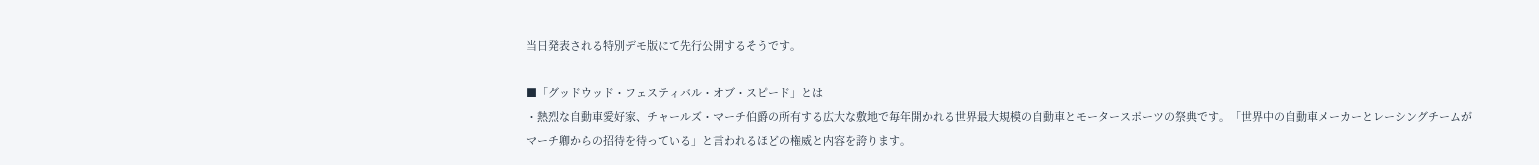当日発表される特別デモ版にて先行公開するそうです。

■「グッドウッド・フェスティバル・オブ・スピード」とは
・熱烈な自動車愛好家、チャールズ・マーチ伯爵の所有する広大な敷地で毎年開かれる世界最大規模の自動車とモータースポーツの祭典です。「世界中の自動車メーカーとレーシングチームがマーチ卿からの招待を待っている」と言われるほどの権威と内容を誇ります。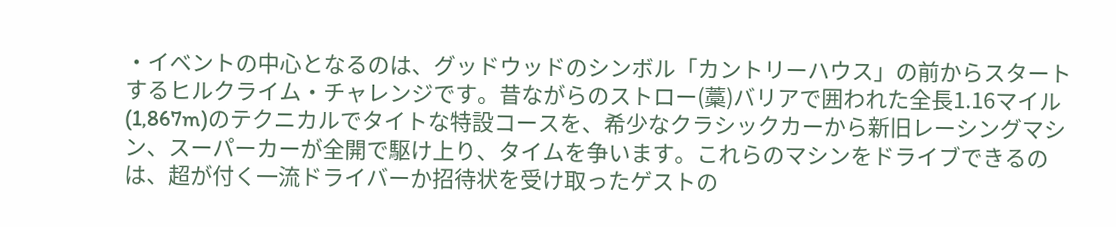・イベントの中心となるのは、グッドウッドのシンボル「カントリーハウス」の前からスタートするヒルクライム・チャレンジです。昔ながらのストロー(藁)バリアで囲われた全長1.16マイル(1,867m)のテクニカルでタイトな特設コースを、希少なクラシックカーから新旧レーシングマシン、スーパーカーが全開で駆け上り、タイムを争います。これらのマシンをドライブできるのは、超が付く一流ドライバーか招待状を受け取ったゲストの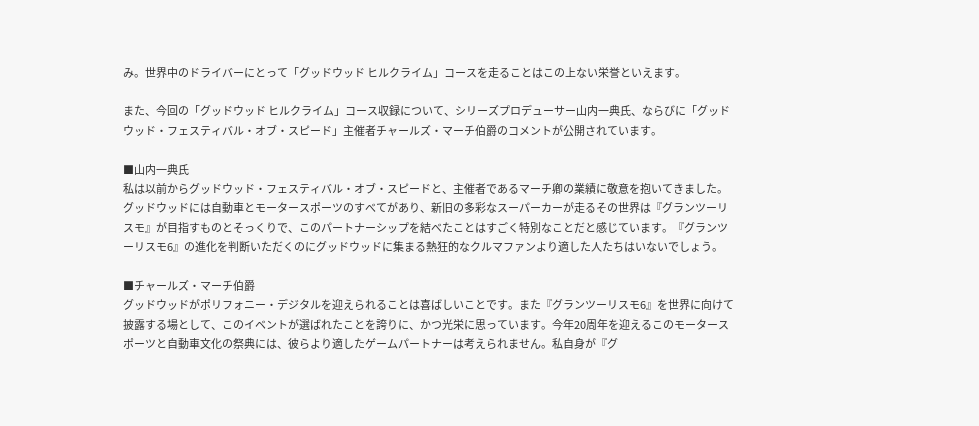み。世界中のドライバーにとって「グッドウッド ヒルクライム」コースを走ることはこの上ない栄誉といえます。

また、今回の「グッドウッド ヒルクライム」コース収録について、シリーズプロデューサー山内一典氏、ならびに「グッドウッド・フェスティバル・オブ・スピード」主催者チャールズ・マーチ伯爵のコメントが公開されています。

■山内一典氏
私は以前からグッドウッド・フェスティバル・オブ・スピードと、主催者であるマーチ卿の業績に敬意を抱いてきました。グッドウッドには自動車とモータースポーツのすべてがあり、新旧の多彩なスーパーカーが走るその世界は『グランツーリスモ』が目指すものとそっくりで、このパートナーシップを結べたことはすごく特別なことだと感じています。『グランツーリスモ6』の進化を判断いただくのにグッドウッドに集まる熱狂的なクルマファンより適した人たちはいないでしょう。

■チャールズ・マーチ伯爵
グッドウッドがポリフォニー・デジタルを迎えられることは喜ばしいことです。また『グランツーリスモ6』を世界に向けて披露する場として、このイベントが選ばれたことを誇りに、かつ光栄に思っています。今年20周年を迎えるこのモータースポーツと自動車文化の祭典には、彼らより適したゲームパートナーは考えられません。私自身が『グ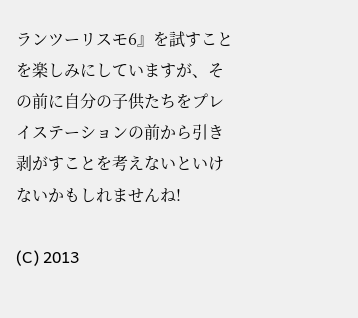ランツーリスモ6』を試すことを楽しみにしていますが、その前に自分の子供たちをプレイステーションの前から引き剥がすことを考えないといけないかもしれませんね!

(C) 2013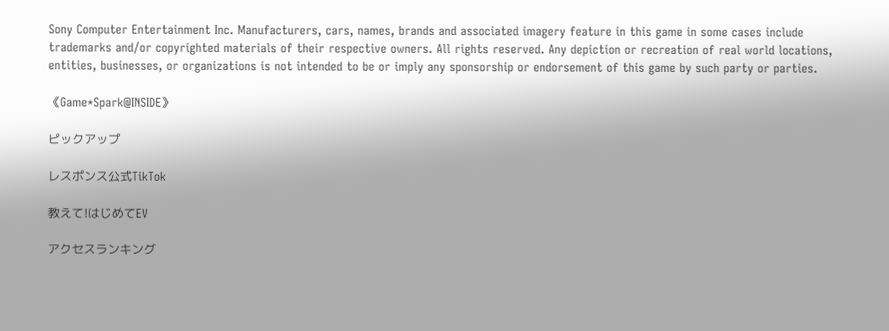Sony Computer Entertainment Inc. Manufacturers, cars, names, brands and associated imagery feature in this game in some cases include trademarks and/or copyrighted materials of their respective owners. All rights reserved. Any depiction or recreation of real world locations, entities, businesses, or organizations is not intended to be or imply any sponsorship or endorsement of this game by such party or parties.

《Game*Spark@INSIDE》

ピックアップ

レスポンス公式TikTok

教えて!はじめてEV

アクセスランキング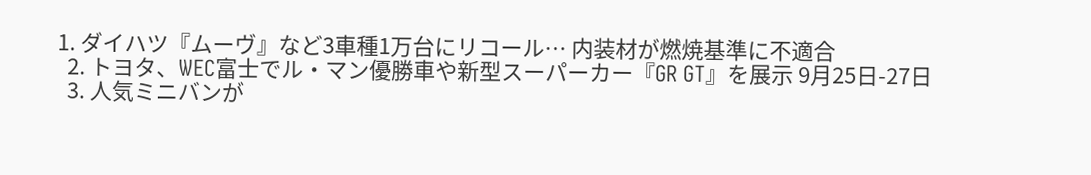1. ダイハツ『ムーヴ』など3車種1万台にリコール… 内装材が燃焼基準に不適合
  2. トヨタ、WEC富士でル・マン優勝車や新型スーパーカー『GR GT』を展示 9月25日-27日
  3. 人気ミニバンが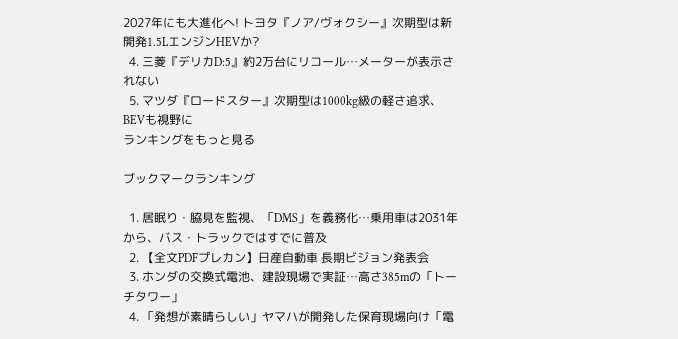2027年にも大進化へ! トヨタ『ノア/ヴォクシー』次期型は新開発1.5LエンジンHEVか?
  4. 三菱『デリカD:5』約2万台にリコール…メーターが表示されない
  5. マツダ『ロードスター』次期型は1000kg級の軽さ追求、BEVも視野に
ランキングをもっと見る

ブックマークランキング

  1. 居眠り・脇見を監視、「DMS」を義務化…乗用車は2031年から、バス・トラックではすでに普及
  2. 【全文PDFプレカン】日産自動車 長期ビジョン発表会
  3. ホンダの交換式電池、建設現場で実証…高さ385mの「トーチタワー」
  4. 「発想が素晴らしい」ヤマハが開発した保育現場向け「電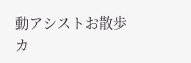動アシストお散歩カ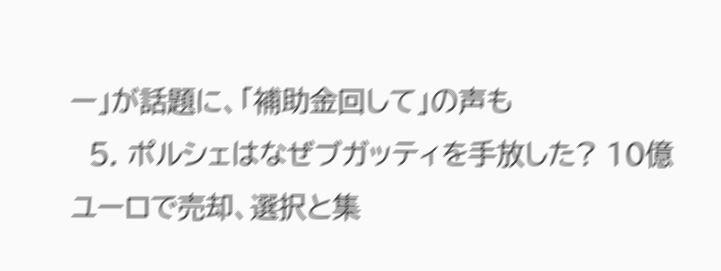ー」が話題に、「補助金回して」の声も
  5. ポルシェはなぜブガッティを手放した? 10億ユーロで売却、選択と集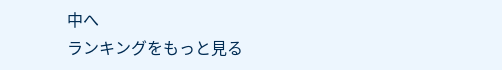中へ
ランキングをもっと見る